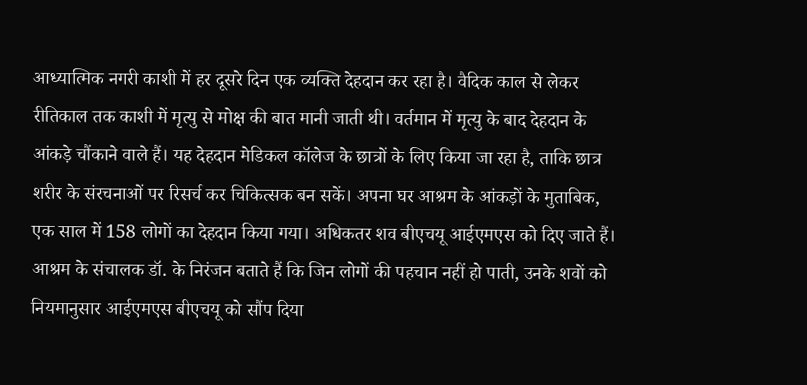आध्यात्मिक नगरी काशी में हर दूसरे दिन एक व्यक्ति देहदान कर रहा है। वैदिक काल से लेकर रीतिकाल तक काशी में मृत्यु से मोक्ष की बात मानी जाती थी। वर्तमान में मृत्यु के बाद देहदान के आंकड़े चौंकाने वाले हैं। यह देहदान मेडिकल कॉलेज के छात्रों के लिए किया जा रहा है, ताकि छात्र शरीर के संरचनाओं पर रिसर्च कर चिकित्सक बन सकें। अपना घर आश्रम के आंकड़ों के मुताबिक, एक साल में 158 लोगों का देहदान किया गया। अधिकतर शव बीएचयू आईएमएस को दिए जाते हैं। आश्रम के संचालक डॉ. के निरंजन बताते हैं कि जिन लोगों की पहचान नहीं हो पाती, उनके शवों को नियमानुसार आईएमएस बीएचयू को सौंप दिया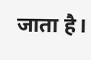जाता है।